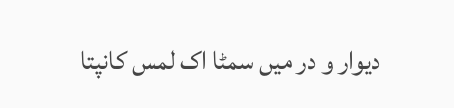دیوار و در میں سمٹا اک لمس کانپتا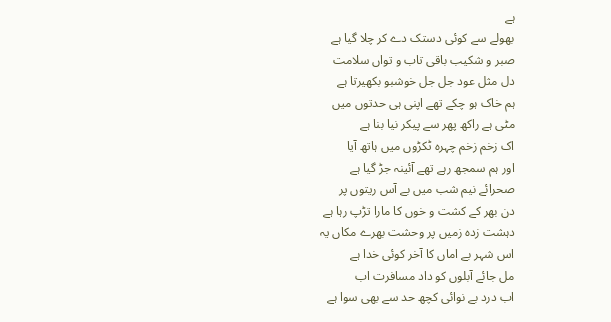ہے
بھولے سے کوئی دستک دے کر چلا گیا ہے
صبر و شکیب باقی تاب و تواں سلامت
دل مثل عود جل جل خوشبو بکھیرتا ہے
ہم خاک ہو چکے تھے اپنی ہی حدتوں میں
مٹی ہے راکھ پھر سے پیکر نیا بنا ہے
اک زخم زخم چہرہ ٹکڑوں میں ہاتھ آیا
اور ہم سمجھ رہے تھے آئینہ جڑ گیا ہے
صحرائے نیم شب میں بے آس ریتوں پر
دن بھر کے کشت و خوں کا مارا تڑپ رہا ہے
دہشت زدہ زمیں پر وحشت بھرے مکاں یہ
اس شہر بے اماں کا آخر کوئی خدا ہے
مل جائے آبلوں کو داد مسافرت اب
اب درد بے نوائی کچھ حد سے بھی سوا ہے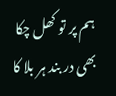ہم پر تو کھل چکا بھی در بند ہر بلا کا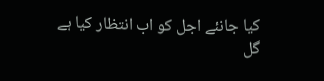کیا جانئے اجل کو اب انتظار کیا ہے
گل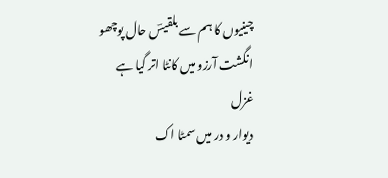چینیوں کا ہم سے بلقیسؔ حال پوچھو
انگشت آرزو میں کانٹا اتر گیا ہے
غزل
دیوار و در میں سمٹا اک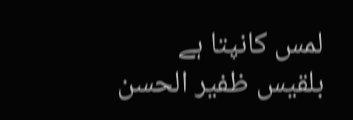لمس کانپتا ہے
بلقیس ظفیر الحسن